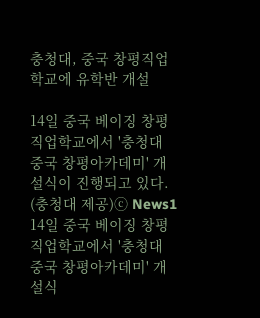충청대, 중국 창평직업학교에 유학반 개설

14일 중국 베이징 창평직업학교에서 '충청대 중국 창평아카데미' 개설식이 진행되고 있다. (충청대 제공)ⓒ News1
14일 중국 베이징 창평직업학교에서 '충청대 중국 창평아카데미' 개설식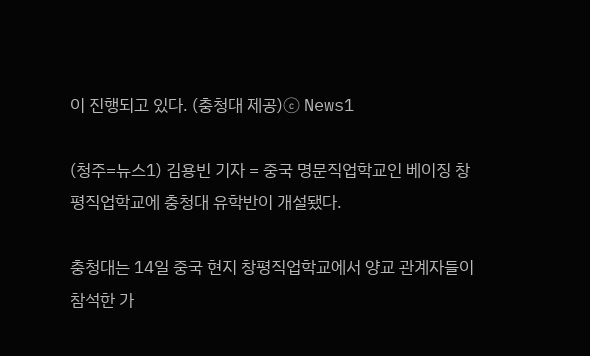이 진행되고 있다. (충청대 제공)ⓒ News1

(청주=뉴스1) 김용빈 기자 = 중국 명문직업학교인 베이징 창평직업학교에 충청대 유학반이 개설됐다.

충청대는 14일 중국 현지 창평직업학교에서 양교 관계자들이 참석한 가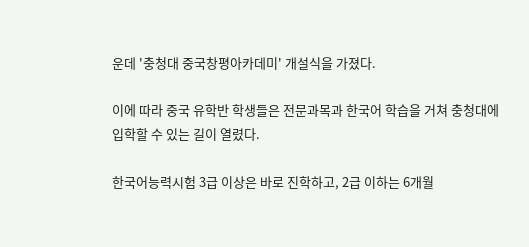운데 '충청대 중국창평아카데미' 개설식을 가졌다.

이에 따라 중국 유학반 학생들은 전문과목과 한국어 학습을 거쳐 충청대에 입학할 수 있는 길이 열렸다.

한국어능력시험 3급 이상은 바로 진학하고, 2급 이하는 6개월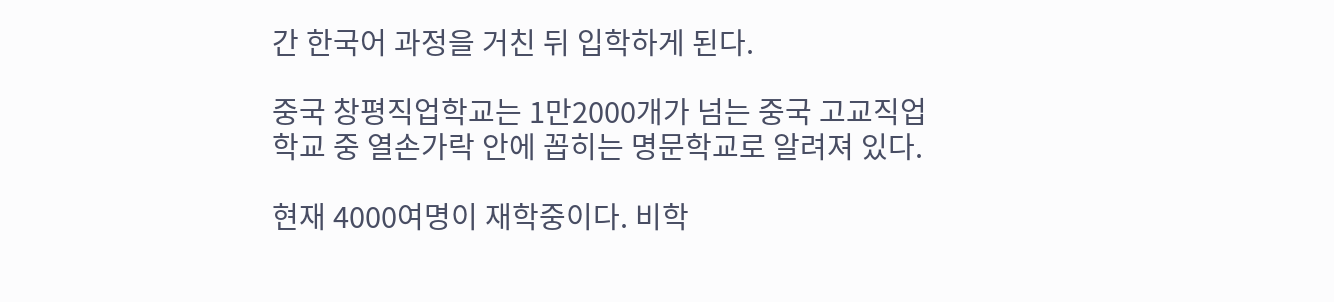간 한국어 과정을 거친 뒤 입학하게 된다.

중국 창평직업학교는 1만2000개가 넘는 중국 고교직업학교 중 열손가락 안에 꼽히는 명문학교로 알려져 있다.

현재 4000여명이 재학중이다. 비학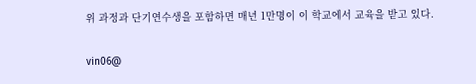위 과정과 단기연수생을 포함하면 매년 1만명이 이 학교에서 교육을 받고 있다.

vin06@